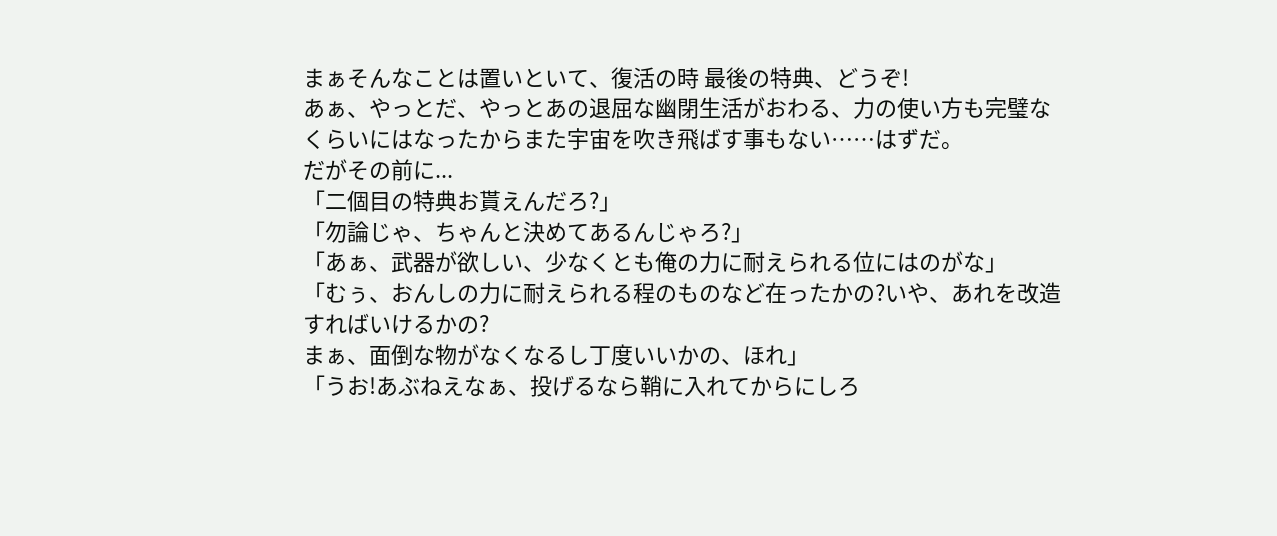まぁそんなことは置いといて、復活の時 最後の特典、どうぞ!
あぁ、やっとだ、やっとあの退屈な幽閉生活がおわる、力の使い方も完璧なくらいにはなったからまた宇宙を吹き飛ばす事もない……はずだ。
だがその前に...
「二個目の特典お貰えんだろ?」
「勿論じゃ、ちゃんと決めてあるんじゃろ?」
「あぁ、武器が欲しい、少なくとも俺の力に耐えられる位にはのがな」
「むぅ、おんしの力に耐えられる程のものなど在ったかの?いや、あれを改造すればいけるかの?
まぁ、面倒な物がなくなるし丁度いいかの、ほれ」
「うお!あぶねえなぁ、投げるなら鞘に入れてからにしろ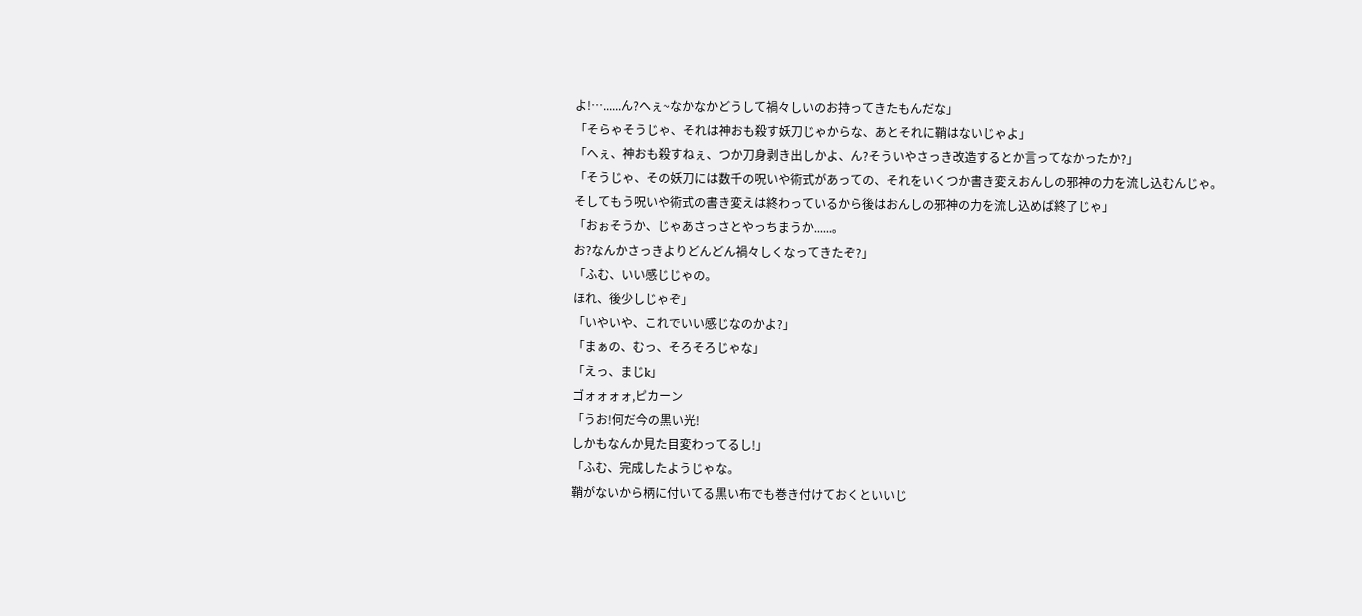よ!…......ん?へぇ~なかなかどうして禍々しいのお持ってきたもんだな」
「そらゃそうじゃ、それは神おも殺す妖刀じゃからな、あとそれに鞘はないじゃよ」
「へぇ、神おも殺すねぇ、つか刀身剥き出しかよ、ん?そういやさっき改造するとか言ってなかったか?」
「そうじゃ、その妖刀には数千の呪いや術式があっての、それをいくつか書き変えおんしの邪神の力を流し込むんじゃ。
そしてもう呪いや術式の書き変えは終わっているから後はおんしの邪神の力を流し込めば終了じゃ」
「おぉそうか、じゃあさっさとやっちまうか......。
お?なんかさっきよりどんどん禍々しくなってきたぞ?」
「ふむ、いい感じじゃの。
ほれ、後少しじゃぞ」
「いやいや、これでいい感じなのかよ?」
「まぁの、むっ、そろそろじゃな」
「えっ、まじk」
ゴォォォォ,ピカーン
「うお!何だ今の黒い光!
しかもなんか見た目変わってるし!」
「ふむ、完成したようじゃな。
鞘がないから柄に付いてる黒い布でも巻き付けておくといいじ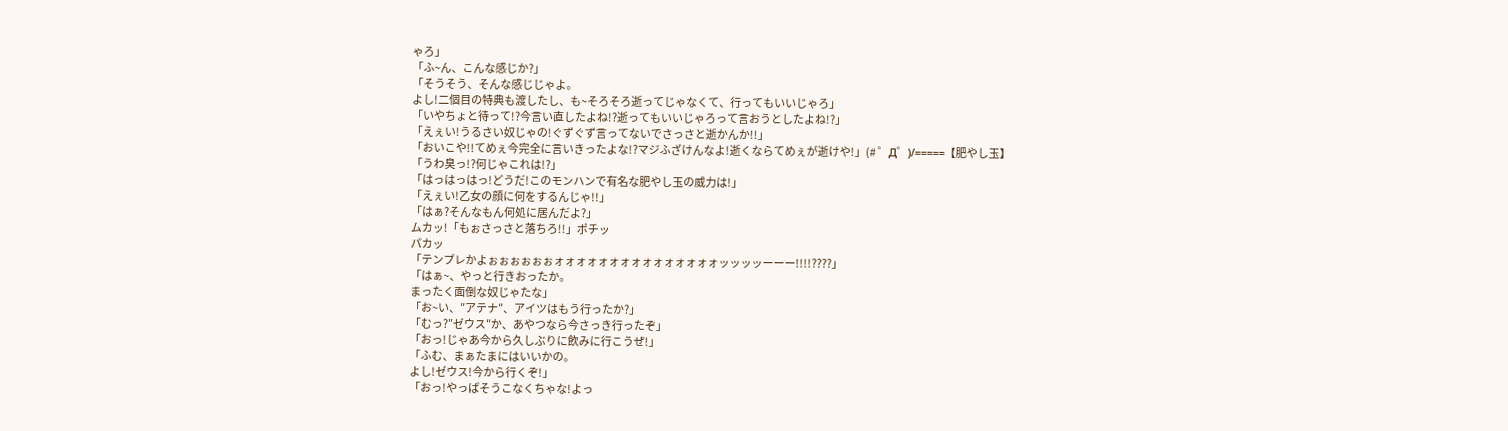ゃろ」
「ふ~ん、こんな感じか?」
「そうそう、そんな感じじゃよ。
よし!二個目の特典も渡したし、も~そろそろ逝ってじゃなくて、行ってもいいじゃろ」
「いやちょと待って!?今言い直したよね!?逝ってもいいじゃろって言おうとしたよね!?」
「えぇい!うるさい奴じゃの!ぐずぐず言ってないでさっさと逝かんか!!」
「おいこや!!てめぇ今完全に言いきったよな!?マジふざけんなよ!逝くならてめぇが逝けや!」(# ゜Д゜)/=====【肥やし玉】
「うわ臭っ!?何じゃこれは!?」
「はっはっはっ!どうだ!このモンハンで有名な肥やし玉の威力は!」
「えぇい!乙女の顔に何をするんじゃ!!」
「はぁ?そんなもん何処に居んだよ?」
ムカッ!「もぉさっさと落ちろ!!」ポチッ
パカッ
「テンプレかよぉぉぉぉぉぉォォォォォォォォォォォォォォォッッッッーーー!!!!????」
「はぁ~、やっと行きおったか。
まったく面倒な奴じゃたな」
「お~い、″アテナ″、アイツはもう行ったか?」
「むっ?″ゼウス″か、あやつなら今さっき行ったぞ」
「おっ!じゃあ今から久しぶりに飲みに行こうぜ!」
「ふむ、まぁたまにはいいかの。
よし!ゼウス!今から行くぞ!」
「おっ!やっぱそうこなくちゃな!よっ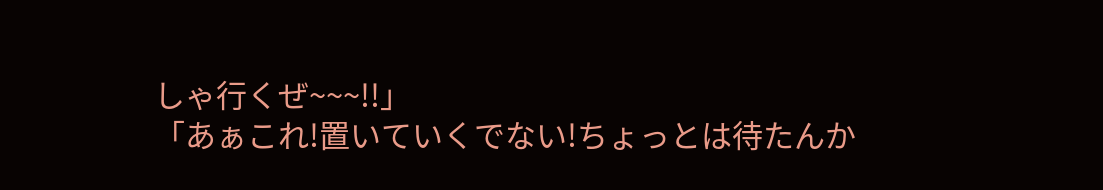しゃ行くぜ~~~!!」
「あぁこれ!置いていくでない!ちょっとは待たんか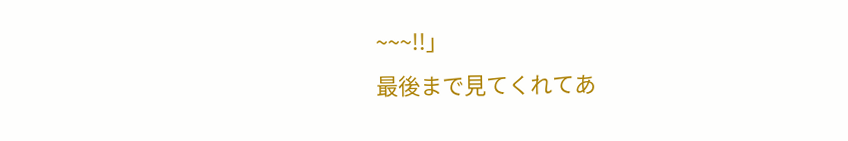~~~!!」
最後まで見てくれてあ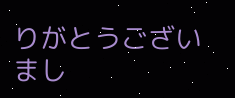りがとうございまし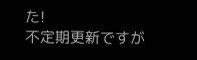た!
不定期更新ですが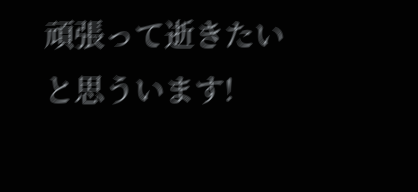頑張って逝きたいと思ういます!